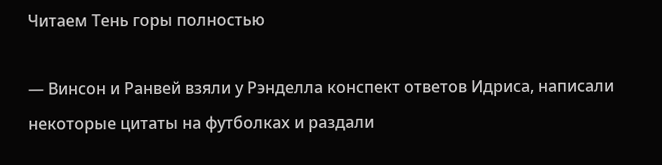Читаем Тень горы полностью

— Винсон и Ранвей взяли у Рэнделла конспект ответов Идриса, написали некоторые цитаты на футболках и раздали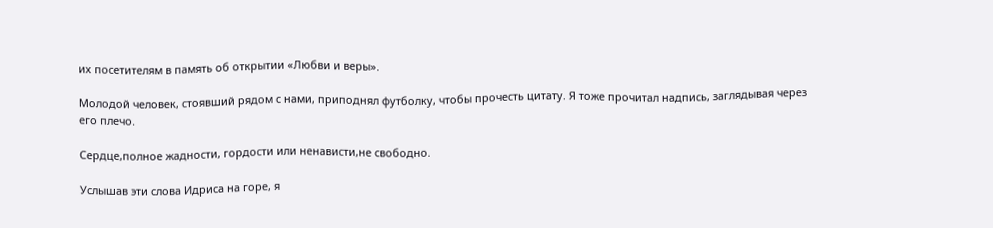их посетителям в память об открытии «Любви и веры».

Молодой человек, стоявший рядом с нами, приподнял футболку, чтобы прочесть цитату. Я тоже прочитал надпись, заглядывая через его плечо.

Сердце,полное жадности, гордости или ненависти,не свободно.

Услышав эти слова Идриса на горе, я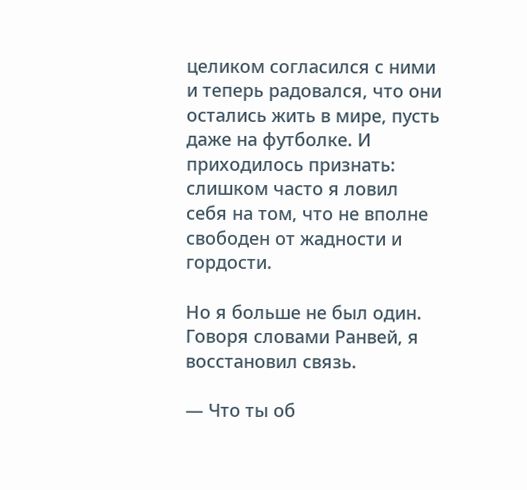целиком согласился с ними и теперь радовался, что они остались жить в мире, пусть даже на футболке. И приходилось признать: слишком часто я ловил себя на том, что не вполне свободен от жадности и гордости.

Но я больше не был один. Говоря словами Ранвей, я восстановил связь.

— Что ты об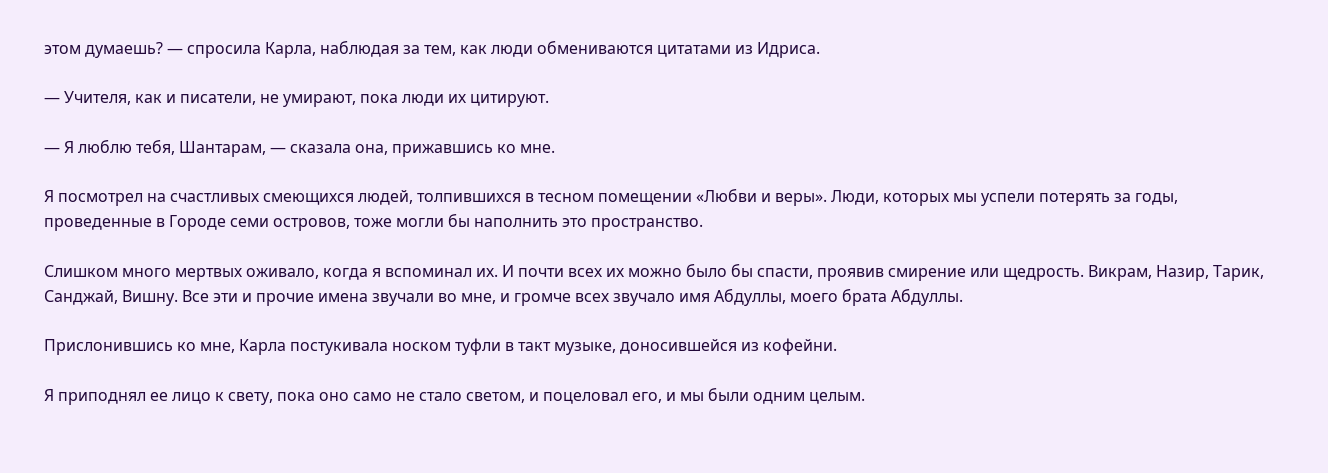этом думаешь? — спросила Карла, наблюдая за тем, как люди обмениваются цитатами из Идриса.

— Учителя, как и писатели, не умирают, пока люди их цитируют.

— Я люблю тебя, Шантарам, — сказала она, прижавшись ко мне.

Я посмотрел на счастливых смеющихся людей, толпившихся в тесном помещении «Любви и веры». Люди, которых мы успели потерять за годы, проведенные в Городе семи островов, тоже могли бы наполнить это пространство.

Слишком много мертвых оживало, когда я вспоминал их. И почти всех их можно было бы спасти, проявив смирение или щедрость. Викрам, Назир, Тарик, Санджай, Вишну. Все эти и прочие имена звучали во мне, и громче всех звучало имя Абдуллы, моего брата Абдуллы.

Прислонившись ко мне, Карла постукивала носком туфли в такт музыке, доносившейся из кофейни.

Я приподнял ее лицо к свету, пока оно само не стало светом, и поцеловал его, и мы были одним целым.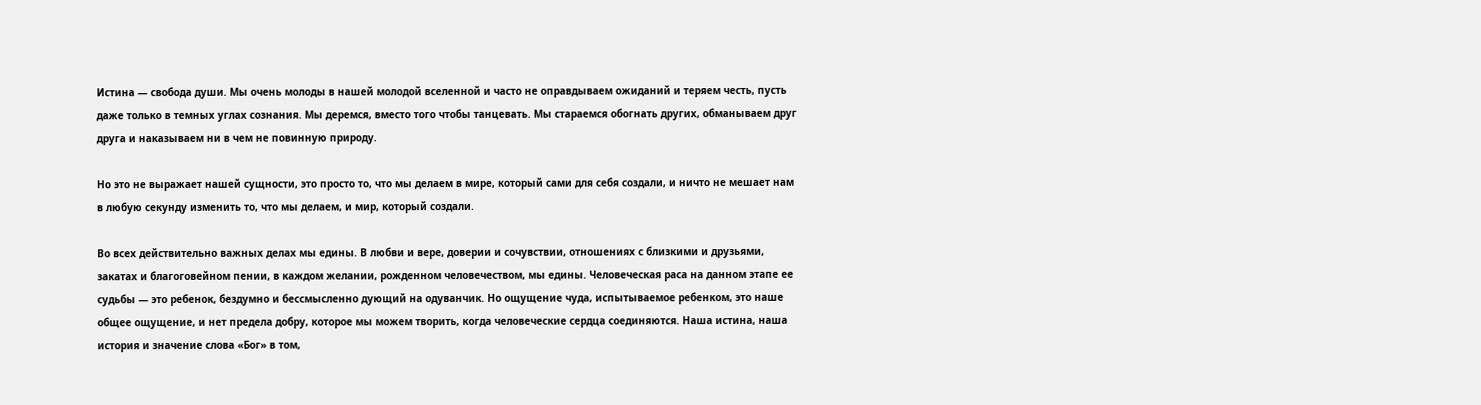Истина — свобода души. Мы очень молоды в нашей молодой вселенной и часто не оправдываем ожиданий и теряем честь, пусть даже только в темных углах сознания. Мы деремся, вместо того чтобы танцевать. Мы стараемся обогнать других, обманываем друг друга и наказываем ни в чем не повинную природу.

Но это не выражает нашей сущности, это просто то, что мы делаем в мире, который сами для себя создали, и ничто не мешает нам в любую секунду изменить то, что мы делаем, и мир, который создали.

Во всех действительно важных делах мы едины. В любви и вере, доверии и сочувствии, отношениях с близкими и друзьями, закатах и благоговейном пении, в каждом желании, рожденном человечеством, мы едины. Человеческая раса на данном этапе ее судьбы — это ребенок, бездумно и бессмысленно дующий на одуванчик. Но ощущение чуда, испытываемое ребенком, это наше общее ощущение, и нет предела добру, которое мы можем творить, когда человеческие сердца соединяются. Наша истина, наша история и значение слова «Бог» в том,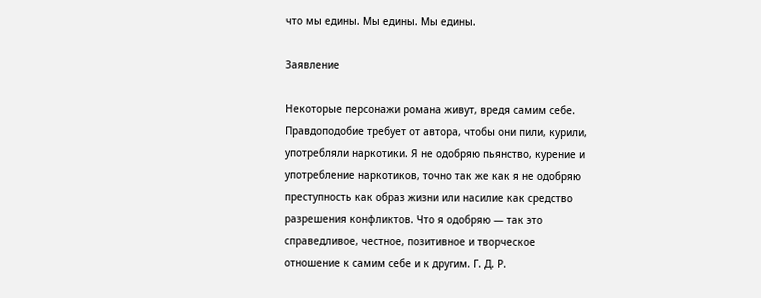что мы едины. Мы едины. Мы едины.

Заявление

Некоторые персонажи романа живут, вредя самим себе. Правдоподобие требует от автора, чтобы они пили, курили, употребляли наркотики. Я не одобряю пьянство, курение и употребление наркотиков, точно так же как я не одобряю преступность как образ жизни или насилие как средство разрешения конфликтов. Что я одобряю — так это справедливое, честное, позитивное и творческое отношение к самим себе и к другим. Г. Д. Р.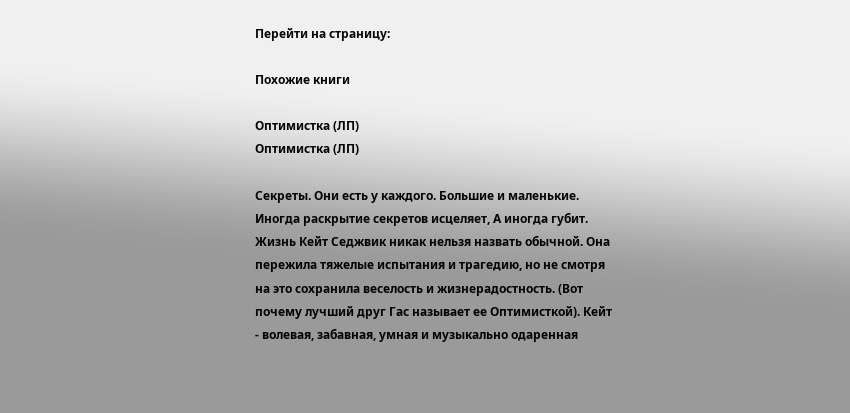Перейти на страницу:

Похожие книги

Оптимистка (ЛП)
Оптимистка (ЛП)

Секреты. Они есть у каждого. Большие и маленькие. Иногда раскрытие секретов исцеляет, А иногда губит. Жизнь Кейт Седжвик никак нельзя назвать обычной. Она пережила тяжелые испытания и трагедию, но не смотря на это сохранила веселость и жизнерадостность. (Вот почему лучший друг Гас называет ее Оптимисткой). Кейт - волевая, забавная, умная и музыкально одаренная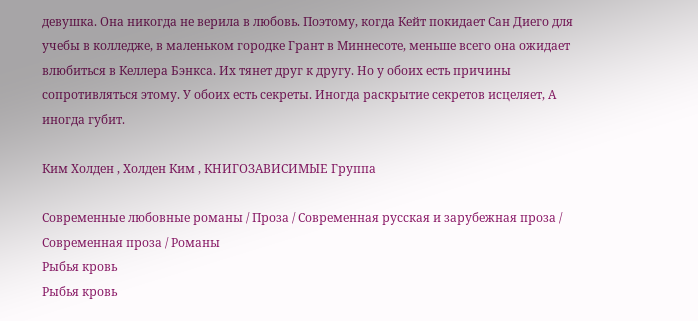девушка. Она никогда не верила в любовь. Поэтому, когда Кейт покидает Сан Диего для учебы в колледже, в маленьком городке Грант в Миннесоте, меньше всего она ожидает влюбиться в Келлера Бэнкса. Их тянет друг к другу. Но у обоих есть причины сопротивляться этому. У обоих есть секреты. Иногда раскрытие секретов исцеляет, А иногда губит.

Ким Холден , Холден Ким , КНИГОЗАВИСИМЫЕ Группа

Современные любовные романы / Проза / Современная русская и зарубежная проза / Современная проза / Романы
Рыбья кровь
Рыбья кровь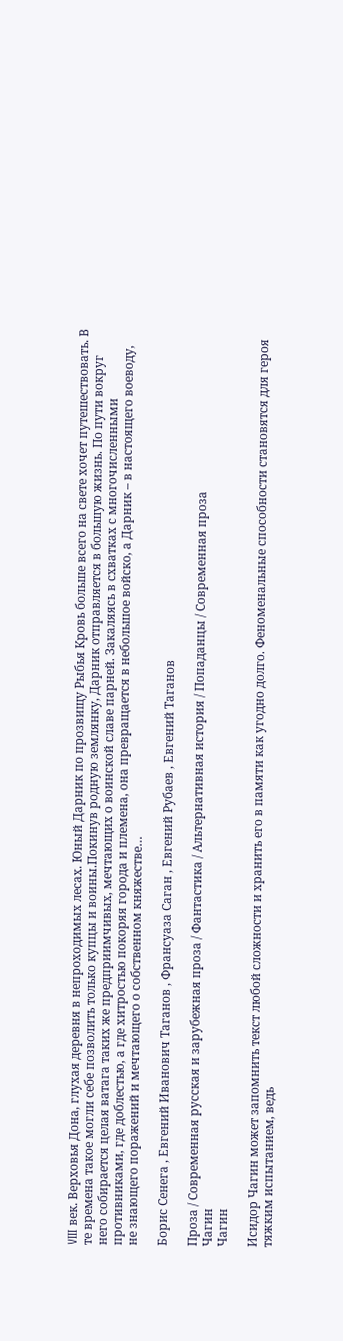VIII век. Верховья Дона, глухая деревня в непроходимых лесах. Юный Дарник по прозвищу Рыбья Кровь больше всего на свете хочет путешествовать. В те времена такое могли себе позволить только купцы и воины.Покинув родную землянку, Дарник отправляется в большую жизнь. По пути вокруг него собирается целая ватага таких же предприимчивых, мечтающих о воинской славе парней. Закаляясь в схватках с многочисленными противниками, где доблестью, а где хитростью покоряя города и племена, она превращается в небольшое войско, а Дарник – в настоящего воеводу, не знающего поражений и мечтающего о собственном княжестве…

Борис Сенега , Евгений Иванович Таганов , Франсуаза Саган , Евгений Рубаев , Евгений Таганов

Проза / Современная русская и зарубежная проза / Фантастика / Альтернативная история / Попаданцы / Современная проза
Чагин
Чагин

Исидор Чагин может запомнить текст любой сложности и хранить его в памяти как угодно долго. Феноменальные способности становятся для героя тяжким испытанием, ведь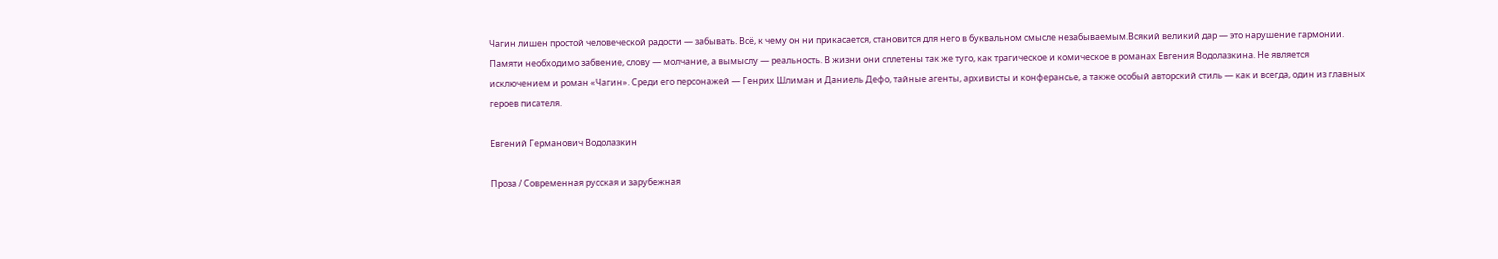Чагин лишен простой человеческой радости — забывать. Всё, к чему он ни прикасается, становится для него в буквальном смысле незабываемым.Всякий великий дар — это нарушение гармонии. Памяти необходимо забвение, слову — молчание, а вымыслу — реальность. В жизни они сплетены так же туго, как трагическое и комическое в романах Евгения Водолазкина. Не является исключением и роман «Чагин». Среди его персонажей — Генрих Шлиман и Даниель Дефо, тайные агенты, архивисты и конферансье, а также особый авторский стиль — как и всегда, один из главных героев писателя.

Евгений Германович Водолазкин

Проза / Современная русская и зарубежная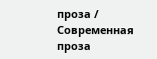проза / Современная проза